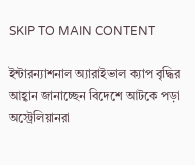SKIP TO MAIN CONTENT

ইন্টারন্যাশনাল অ্যারাইভাল ক্যাপ বৃদ্ধির আহ্বান জানাচ্ছেন বিদেশে আটকে পড়া অস্ট্রেলিয়ানরা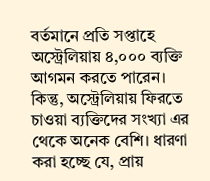বর্তমানে প্রতি সপ্তাহে অস্ট্রেলিয়ায় ৪,০০০ ব্যক্তি আগমন করতে পারেন। কিন্তু, অস্ট্রেলিয়ায় ফিরতে চাওয়া ব্যক্তিদের সংখ্যা এর থেকে অনেক বেশি। ধারণা করা হচ্ছে যে, প্রায়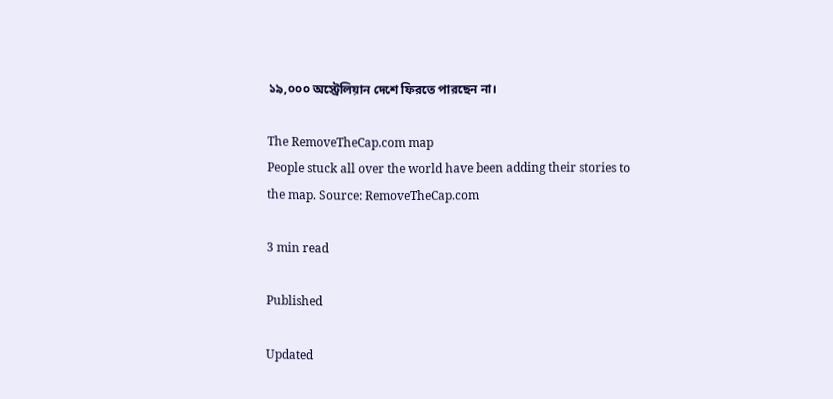১৯,০০০ অস্ট্রেলিয়ান দেশে ফিরতে পারছেন না।

The RemoveTheCap.com map
People stuck all over the world have been adding their stories to the map. Source: RemoveTheCap.com

3 min read

Published

Updated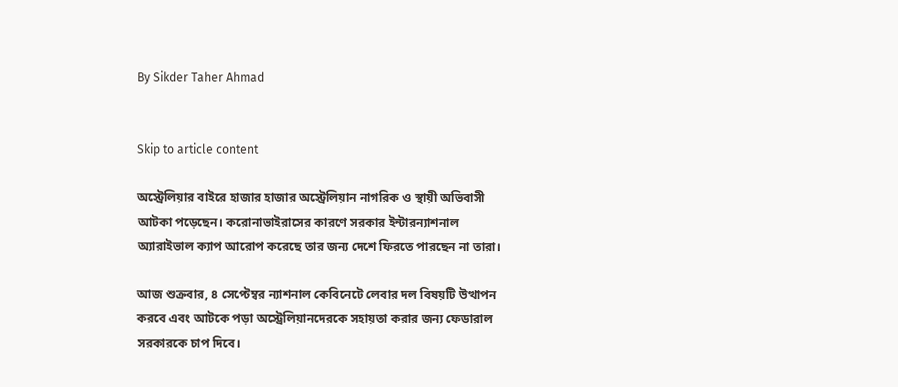By Sikder Taher Ahmad


Skip to article content

অস্ট্রেলিয়ার বাইরে হাজার হাজার অস্ট্রেলিয়ান নাগরিক ও স্থায়ী অভিবাসী আটকা পড়েছেন। করোনাভাইরাসের কারণে সরকার ইন্টারন্যাশনাল অ্যারাইভাল ক্যাপ আরোপ করেছে তার জন্য দেশে ফিরতে পারছেন না তারা।

আজ শুক্রবার, ৪ সেপ্টেম্বর ন্যাশনাল কেবিনেটে লেবার দল বিষয়টি উত্থাপন করবে এবং আটকে পড়া অস্ট্রেলিয়ানদেরকে সহায়তা করার জন্য ফেডারাল সরকারকে চাপ দিবে।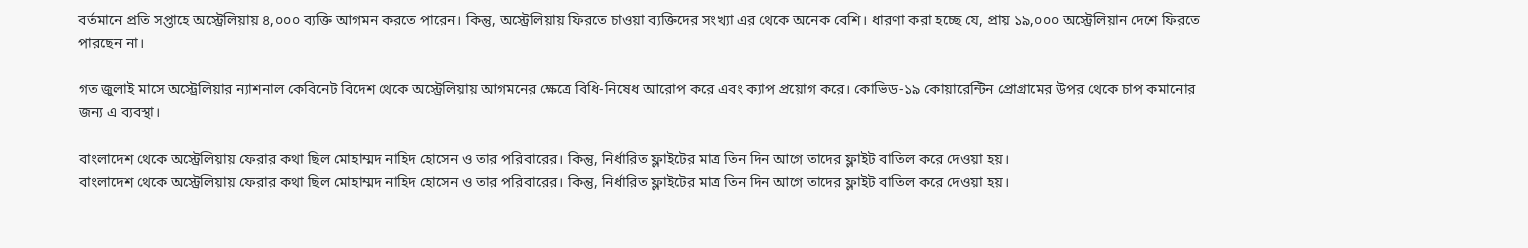বর্তমানে প্রতি সপ্তাহে অস্ট্রেলিয়ায় ৪,০০০ ব্যক্তি আগমন করতে পারেন। কিন্তু, অস্ট্রেলিয়ায় ফিরতে চাওয়া ব্যক্তিদের সংখ্যা এর থেকে অনেক বেশি। ধারণা করা হচ্ছে যে, প্রায় ১৯,০০০ অস্ট্রেলিয়ান দেশে ফিরতে পারছেন না।

গত জুলাই মাসে অস্ট্রেলিয়ার ন্যাশনাল কেবিনেট বিদেশ থেকে অস্ট্রেলিয়ায় আগমনের ক্ষেত্রে বিধি-নিষেধ আরোপ করে এবং ক্যাপ প্রয়োগ করে। কোভিড-১৯ কোয়ারেন্টিন প্রোগ্রামের উপর থেকে চাপ কমানোর জন্য এ ব্যবস্থা।

বাংলাদেশ থেকে অস্ট্রেলিয়ায় ফেরার কথা ছিল মোহাম্মদ নাহিদ হোসেন ও তার পরিবারের। কিন্তু, নির্ধারিত ফ্লাইটের মাত্র তিন দিন আগে তাদের ফ্লাইট বাতিল করে দেওয়া হয়।
বাংলাদেশ থেকে অস্ট্রেলিয়ায় ফেরার কথা ছিল মোহাম্মদ নাহিদ হোসেন ও তার পরিবারের। কিন্তু, নির্ধারিত ফ্লাইটের মাত্র তিন দিন আগে তাদের ফ্লাইট বাতিল করে দেওয়া হয়।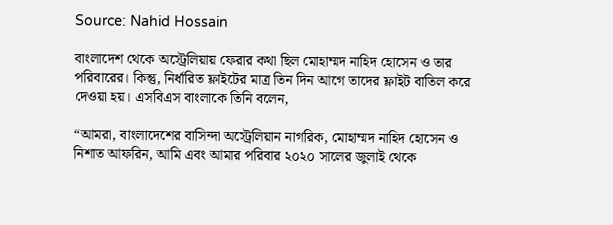Source: Nahid Hossain

বাংলাদেশ থেকে অস্ট্রেলিয়ায় ফেরার কথা ছিল মোহাম্মদ নাহিদ হোসেন ও তার পরিবারের। কিন্তু, নির্ধারিত ফ্লাইটের মাত্র তিন দিন আগে তাদের ফ্লাইট বাতিল করে দেওয়া হয়। এসবিএস বাংলাকে তিনি বলেন,

“আমরা, বাংলাদেশের বাসিন্দা অস্ট্রেলিয়ান নাগরিক, মোহাম্মদ নাহিদ হোসেন ও নিশাত আফরিন, আমি এবং আমার পরিবার ২০২০ সালের জুলাই থেকে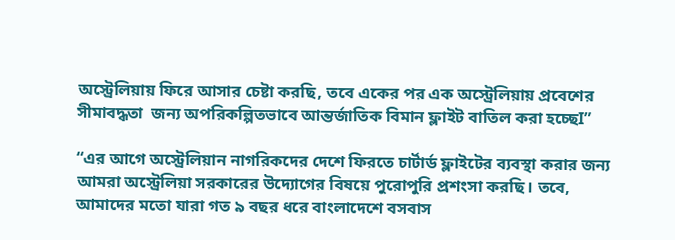অস্ট্রেলিয়ায় ফিরে আসার চেষ্টা করছি, তবে একের পর এক অস্ট্রেলিয়ায় প্রবেশের সীমাবদ্ধতা  জন্য অপরিকল্পিতভাবে আন্তর্জাতিক বিমান ফ্লাইট বাতিল করা হচ্ছেI”

“এর আগে অস্ট্রেলিয়ান নাগরিকদের দেশে ফিরতে চার্টার্ড ফ্লাইটের ব্যবস্থা করার জন্য আমরা অস্ট্রেলিয়া সরকারের উদ্যোগের বিষয়ে পুরোপুরি প্রশংসা করছি। তবে, আমাদের মতো যারা গত ৯ বছর ধরে বাংলাদেশে বসবাস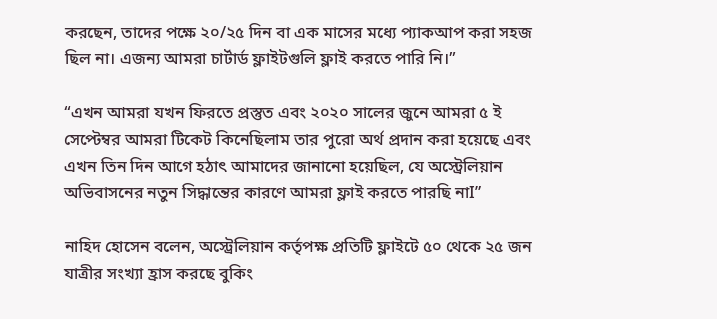করছেন, তাদের পক্ষে ২০/২৫ দিন বা এক মাসের মধ্যে প্যাকআপ করা সহজ ছিল না। এজন্য আমরা চার্টার্ড ফ্লাইটগুলি ফ্লাই করতে পারি নি।”

“এখন আমরা যখন ফিরতে প্রস্তুত এবং ২০২০ সালের জুনে আমরা ৫ ই সেপ্টেম্বর আমরা টিকেট কিনেছিলাম তার পুরো অর্থ প্রদান করা হয়েছে এবং এখন তিন দিন আগে হঠাৎ আমাদের জানানো হয়েছিল, যে অস্ট্রেলিয়ান অভিবাসনের নতুন সিদ্ধান্তের কারণে আমরা ফ্লাই করতে পারছি নাI”

নাহিদ হোসেন বলেন, অস্ট্রেলিয়ান কর্তৃপক্ষ প্রতিটি ফ্লাইটে ৫০ থেকে ২৫ জন যাত্রীর সংখ্যা হ্রাস করছে বুকিং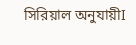সিরিয়াল অনুযায়ীI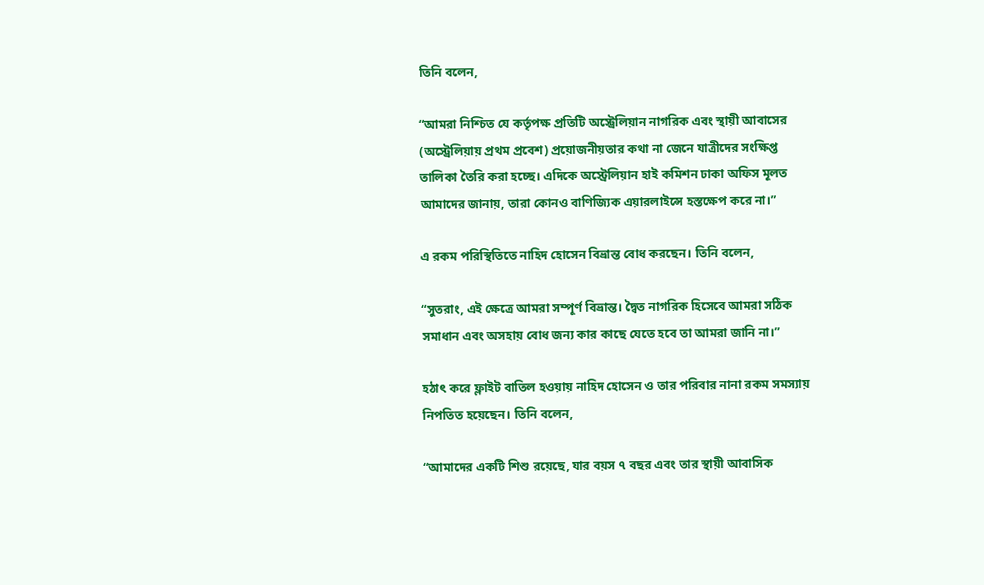তিনি বলেন,

“আমরা নিশ্চিত যে কর্তৃপক্ষ প্রতিটি অস্ট্রেলিয়ান নাগরিক এবং স্থায়ী আবাসের (অস্ট্রেলিয়ায় প্রথম প্রবেশ) প্রয়োজনীয়তার কথা না জেনে যাত্রীদের সংক্ষিপ্ত তালিকা তৈরি করা হচ্ছে। এদিকে অস্ট্রেলিয়ান হাই কমিশন ঢাকা অফিস মূলত আমাদের জানায়, তারা কোনও বাণিজ্যিক এয়ারলাইন্সে হস্তক্ষেপ করে না।”

এ রকম পরিস্থিতিতে নাহিদ হোসেন বিভ্রান্ত বোধ করছেন। তিনি বলেন,

“সুতরাং, এই ক্ষেত্রে আমরা সম্পূর্ণ বিভ্রান্ত। দ্বৈত নাগরিক হিসেবে আমরা সঠিক সমাধান এবং অসহায় বোধ জন্য কার কাছে যেতে হবে তা আমরা জানি না।”

হঠাৎ করে ফ্লাইট বাতিল হওয়ায় নাহিদ হোসেন ও তার পরিবার নানা রকম সমস্যায় নিপতিত হয়েছেন। তিনি বলেন,

“আমাদের একটি শিশু রয়েছে, যার বয়স ৭ বছর এবং তার স্থায়ী আবাসিক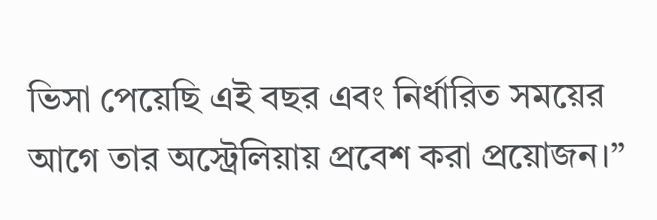ভিসা পেয়েছি এই বছর এবং নির্ধারিত সময়ের আগে তার অস্ট্রেলিয়ায় প্রবেশ করা প্রয়োজন।”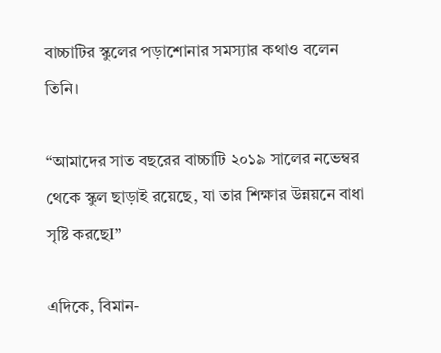বাচ্চাটির স্কুলের পড়াশোনার সমস্যার কথাও বলেন তিনি।

“আমাদের সাত বছরের বাচ্চাটি ২০১৯ সালের নভেম্বর থেকে স্কুল ছাড়াই রয়েছে, যা তার শিক্ষার উন্নয়নে বাধা সৃষ্টি করছেI”

এদিকে, বিমান-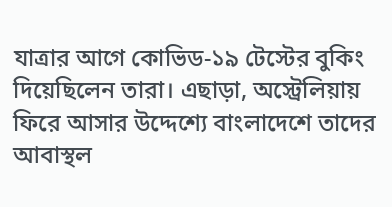যাত্রার আগে কোভিড-১৯ টেস্টের বুকিং দিয়েছিলেন তারা। এছাড়া, অস্ট্রেলিয়ায় ফিরে আসার উদ্দেশ্যে বাংলাদেশে তাদের আবাস্থল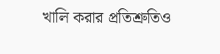খালি করার প্রতিশ্রুতিও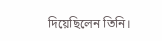দিয়েছিলেন তিনি।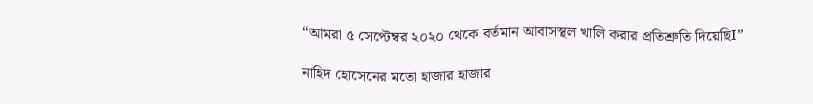“আমরা ৫ সেপ্টেম্বর ২০২০ থেকে বর্তমান আবাসস্থল খালি করার প্রতিশ্রুতি দিয়েছিI”

নাহিদ হোসেনের মতো হাজার হাজার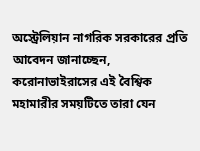অস্ট্রেলিয়ান নাগরিক সরকারের প্রতি আবেদন জানাচ্ছেন, করোনাভাইরাসের এই বৈশ্বিক মহামারীর সময়টিতে তারা যেন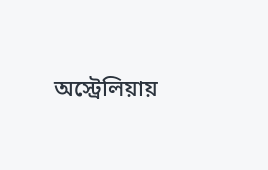অস্ট্রেলিয়ায়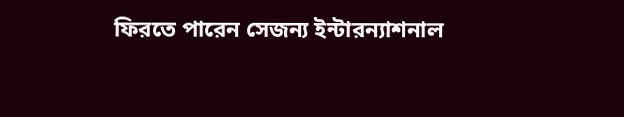ফিরতে পারেন সেজন্য ইন্টারন্যাশনাল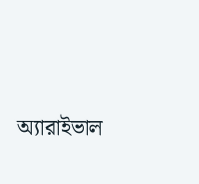অ্যারাইভাল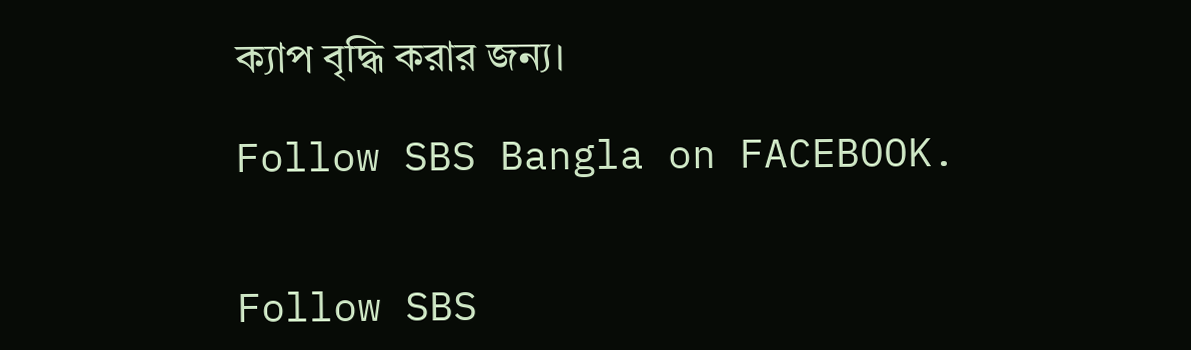ক্যাপ বৃদ্ধি করার জন্য।

Follow SBS Bangla on FACEBOOK.


Follow SBS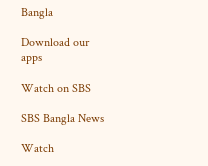Bangla

Download our apps

Watch on SBS

SBS Bangla News

Watch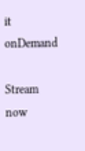it onDemand

Stream now